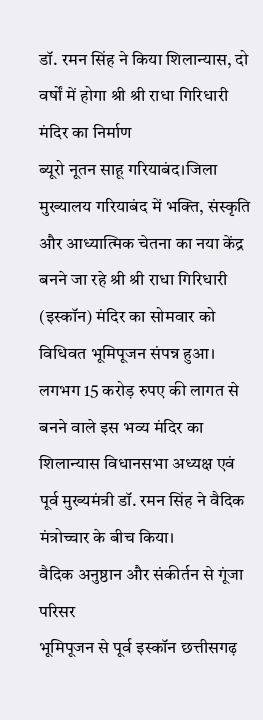डॉ. रमन सिंह ने किया शिलान्यास, दो वर्षों में होगा श्री श्री राधा गिरिधारी मंदिर का निर्माण
ब्यूरो नूतन साहू गरियाबंद।जिला मुख्यालय गरियाबंद में भक्ति, संस्कृति और आध्यात्मिक चेतना का नया केंद्र बनने जा रहे श्री श्री राधा गिरिधारी (इस्कॉन) मंदिर का सोमवार को विधिवत भूमिपूजन संपन्न हुआ। लगभग 15 करोड़ रुपए की लागत से बनने वाले इस भव्य मंदिर का शिलान्यास विधानसभा अध्यक्ष एवं पूर्व मुख्यमंत्री डॉ. रमन सिंह ने वैदिक मंत्रोच्चार के बीच किया।
वैदिक अनुष्ठान और संकीर्तन से गूंजा परिसर
भूमिपूजन से पूर्व इस्कॉन छत्तीसगढ़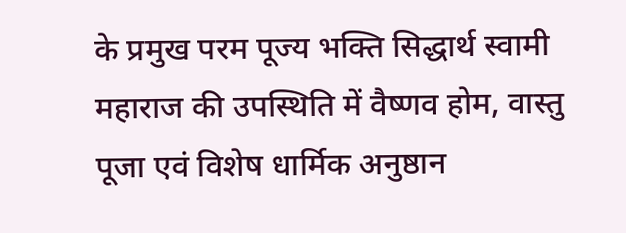के प्रमुख परम पूज्य भक्ति सिद्धार्थ स्वामी महाराज की उपस्थिति में वैष्णव होम, वास्तु पूजा एवं विशेष धार्मिक अनुष्ठान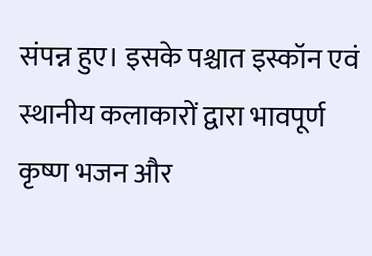संपन्न हुए। इसके पश्चात इस्कॉन एवं स्थानीय कलाकारों द्वारा भावपूर्ण कृष्ण भजन और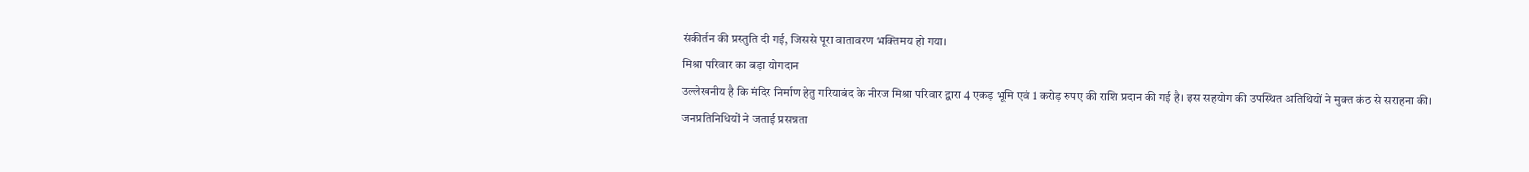संकीर्तन की प्रस्तुति दी गई, जिससे पूरा वातावरण भक्तिमय हो गया।
मिश्रा परिवार का बड़ा योगदान
उल्लेखनीय है कि मंदिर निर्माण हेतु गरियाबंद के नीरज मिश्रा परिवार द्वारा 4 एकड़ भूमि एवं 1 करोड़ रुपए की राशि प्रदान की गई है। इस सहयोग की उपस्थित अतिथियों ने मुक्त कंठ से सराहना की।
जनप्रतिनिधियों ने जताई प्रसन्नता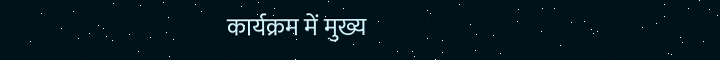कार्यक्रम में मुख्य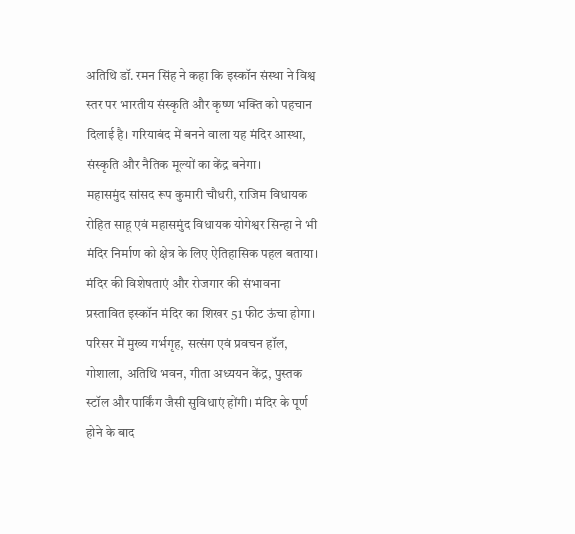अतिथि डॉ. रमन सिंह ने कहा कि इस्कॉन संस्था ने विश्व स्तर पर भारतीय संस्कृति और कृष्ण भक्ति को पहचान दिलाई है। गरियाबंद में बनने वाला यह मंदिर आस्था, संस्कृति और नैतिक मूल्यों का केंद्र बनेगा।
महासमुंद सांसद रूप कुमारी चौधरी, राजिम विधायक रोहित साहू एवं महासमुंद विधायक योगेश्वर सिन्हा ने भी मंदिर निर्माण को क्षेत्र के लिए ऐतिहासिक पहल बताया।
मंदिर की विशेषताएं और रोजगार की संभावना
प्रस्तावित इस्कॉन मंदिर का शिखर 51 फीट ऊंचा होगा। परिसर में मुख्य गर्भगृह, सत्संग एवं प्रवचन हॉल, गोशाला, अतिथि भवन, गीता अध्ययन केंद्र, पुस्तक स्टॉल और पार्किंग जैसी सुविधाएं होंगी। मंदिर के पूर्ण होने के बाद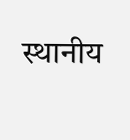स्थानीय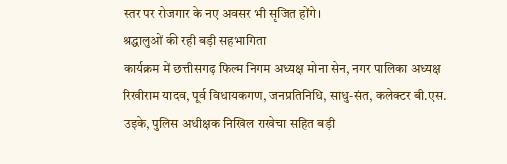स्तर पर रोजगार के नए अवसर भी सृजित होंगे।
श्रद्धालुओं की रही बड़ी सहभागिता
कार्यक्रम में छत्तीसगढ़ फिल्म निगम अध्यक्ष मोना सेन, नगर पालिका अध्यक्ष रिखीराम यादव, पूर्व विधायकगण, जनप्रतिनिधि, साधु-संत, कलेक्टर बी.एस. उइके, पुलिस अधीक्षक निखिल राखेचा सहित बड़ी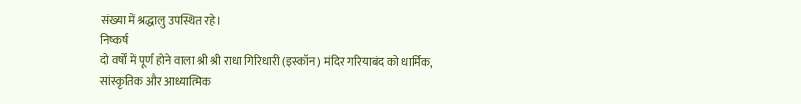संख्या में श्रद्धालु उपस्थित रहे।
निष्कर्ष
दो वर्षों में पूर्ण होने वाला श्री श्री राधा गिरिधारी (इस्कॉन) मंदिर गरियाबंद को धार्मिक, सांस्कृतिक और आध्यात्मिक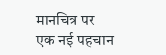मानचित्र पर एक नई पहचान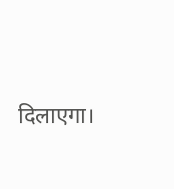दिलाएगा।